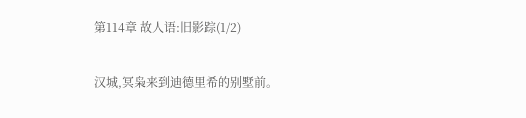第114章 故人语:旧影踪(1/2)

汉城,冥枭来到迪德里希的别墅前。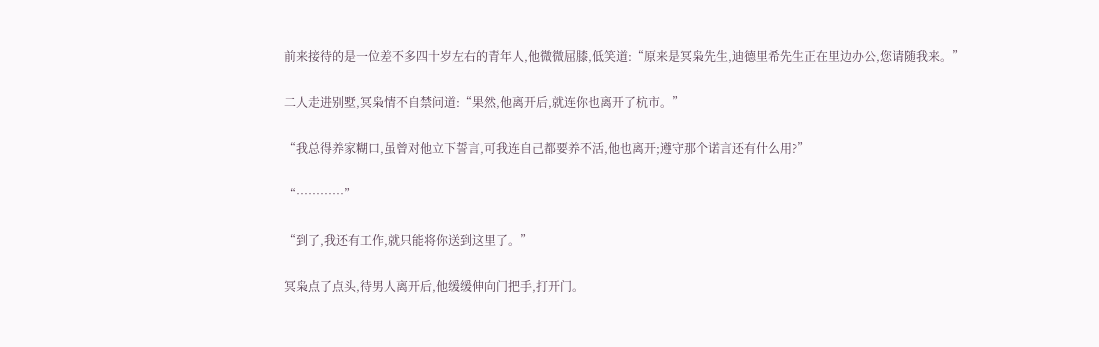前来接待的是一位差不多四十岁左右的青年人,他微微屈膝,低笑道:“原来是冥枭先生,迪德里希先生正在里边办公,您请随我来。”

二人走进别墅,冥枭情不自禁问道:“果然,他离开后,就连你也离开了杭市。”

“我总得养家糊口,虽曾对他立下誓言,可我连自己都要养不活,他也离开;遵守那个诺言还有什么用?”

“…………”

“到了,我还有工作,就只能将你送到这里了。”

冥枭点了点头,待男人离开后,他缓缓伸向门把手,打开门。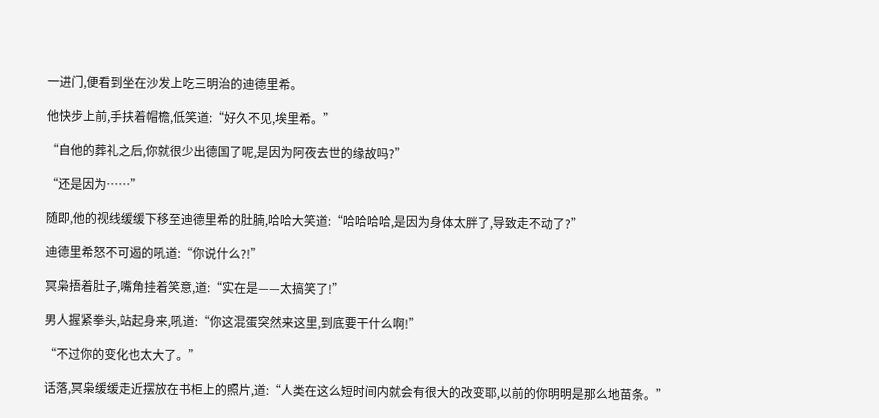一进门,便看到坐在沙发上吃三明治的迪德里希。

他快步上前,手扶着帽檐,低笑道:“好久不见,埃里希。”

“自他的葬礼之后,你就很少出德国了呢,是因为阿夜去世的缘故吗?”

“还是因为……”

随即,他的视线缓缓下移至迪德里希的肚腩,哈哈大笑道:“哈哈哈哈,是因为身体太胖了,导致走不动了?”

迪德里希怒不可遏的吼道:“你说什么?!”

冥枭捂着肚子,嘴角挂着笑意,道:“实在是——太搞笑了!”

男人握紧拳头,站起身来,吼道:“你这混蛋突然来这里,到底要干什么啊!”

“不过你的变化也太大了。”

话落,冥枭缓缓走近摆放在书柜上的照片,道:“人类在这么短时间内就会有很大的改变耶,以前的你明明是那么地苗条。”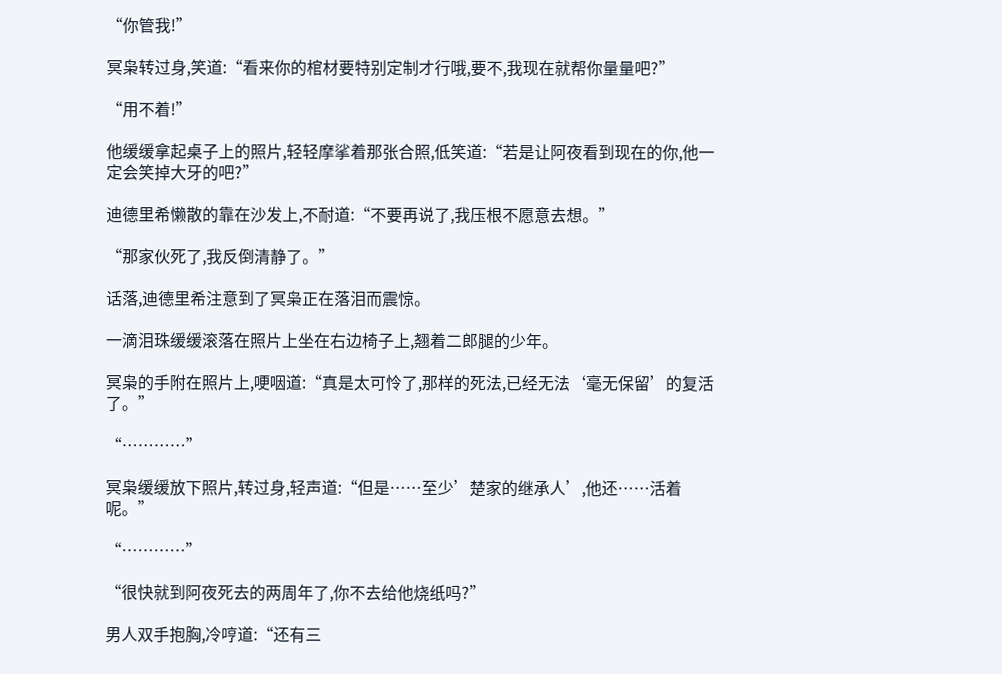“你管我!”

冥枭转过身,笑道:“看来你的棺材要特别定制才行哦,要不,我现在就帮你量量吧?”

“用不着!”

他缓缓拿起桌子上的照片,轻轻摩挲着那张合照,低笑道:“若是让阿夜看到现在的你,他一定会笑掉大牙的吧?”

迪德里希懒散的靠在沙发上,不耐道:“不要再说了,我压根不愿意去想。”

“那家伙死了,我反倒清静了。”

话落,迪德里希注意到了冥枭正在落泪而震惊。

一滴泪珠缓缓滚落在照片上坐在右边椅子上,翘着二郎腿的少年。

冥枭的手附在照片上,哽咽道:“真是太可怜了,那样的死法,已经无法‘毫无保留’的复活了。”

“…………”

冥枭缓缓放下照片,转过身,轻声道:“但是……至少’楚家的继承人’,他还……活着呢。”

“…………”

“很快就到阿夜死去的两周年了,你不去给他烧纸吗?”

男人双手抱胸,冷哼道:“还有三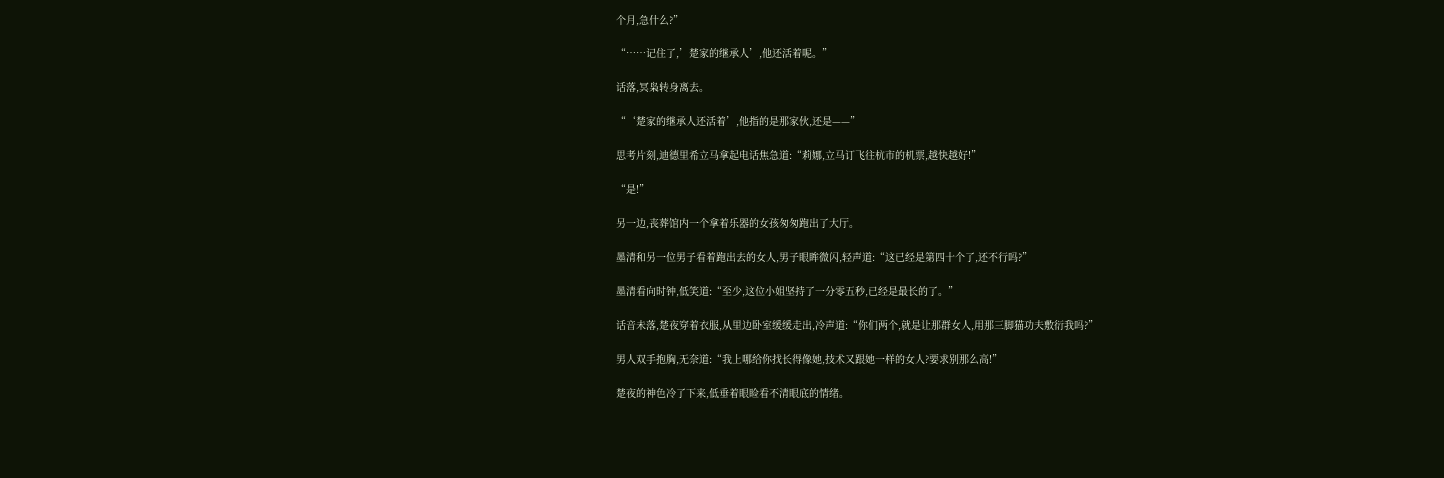个月,急什么?”

“……记住了,’楚家的继承人’,他还活着呢。”

话落,冥枭转身离去。

“‘楚家的继承人还活着’,他指的是那家伙,还是——”

思考片刻,迪德里希立马拿起电话焦急道:“莉娜,立马订飞往杭市的机票,越快越好!”

“是!”

另一边,丧葬馆内一个拿着乐器的女孩匆匆跑出了大厅。

墨清和另一位男子看着跑出去的女人,男子眼眸微闪,轻声道:“这已经是第四十个了,还不行吗?”

墨清看向时钟,低笑道:“至少,这位小姐坚持了一分零五秒,已经是最长的了。”

话音未落,楚夜穿着衣服,从里边卧室缓缓走出,冷声道:“你们两个,就是让那群女人,用那三脚猫功夫敷衍我吗?”

男人双手抱胸,无奈道:“我上哪给你找长得像她,技术又跟她一样的女人?要求别那么高!”

楚夜的神色冷了下来,低垂着眼睑看不清眼底的情绪。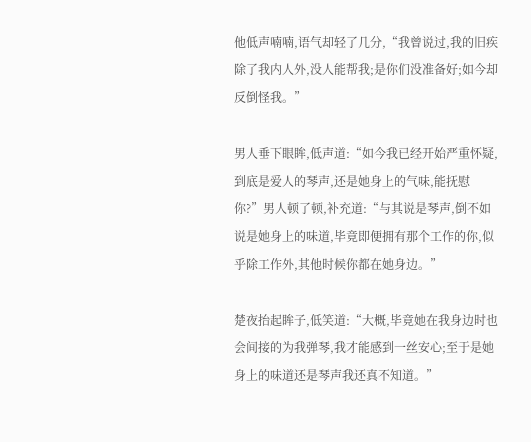他低声喃喃,语气却轻了几分,“我曾说过,我的旧疾除了我内人外,没人能帮我;是你们没准备好;如今却反倒怪我。”

男人垂下眼眸,低声道:“如今我已经开始严重怀疑,到底是爱人的琴声,还是她身上的气味,能抚慰你?”男人顿了顿,补充道:“与其说是琴声,倒不如说是她身上的味道,毕竟即便拥有那个工作的你,似乎除工作外,其他时候你都在她身边。”

楚夜抬起眸子,低笑道:“大概,毕竟她在我身边时也会间接的为我弹琴,我才能感到一丝安心;至于是她身上的味道还是琴声我还真不知道。”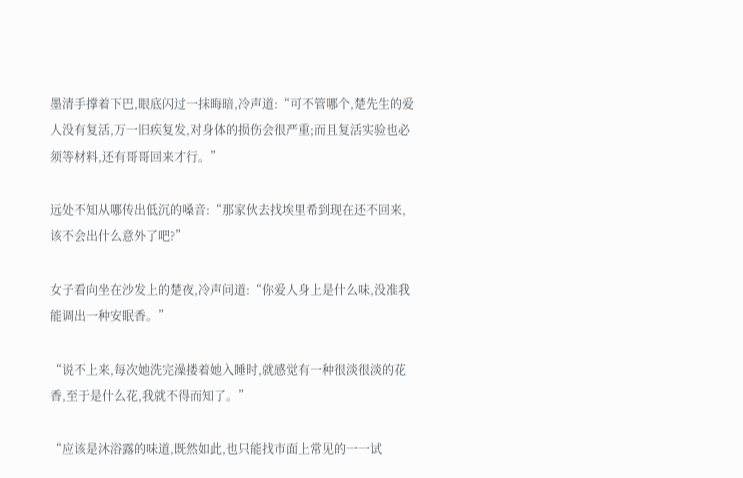墨清手撑着下巴,眼底闪过一抹晦暗,冷声道:“可不管哪个,楚先生的爱人没有复活,万一旧疾复发,对身体的损伤会很严重;而且复活实验也必须等材料,还有哥哥回来才行。”

远处不知从哪传出低沉的嗓音:“那家伙去找埃里希到现在还不回来,该不会出什么意外了吧?”

女子看向坐在沙发上的楚夜,冷声问道:“你爱人身上是什么味,没准我能调出一种安眠香。”

“说不上来,每次她洗完澡搂着她入睡时,就感觉有一种很淡很淡的花香,至于是什么花,我就不得而知了。”

“应该是沐浴露的味道,既然如此,也只能找市面上常见的一一试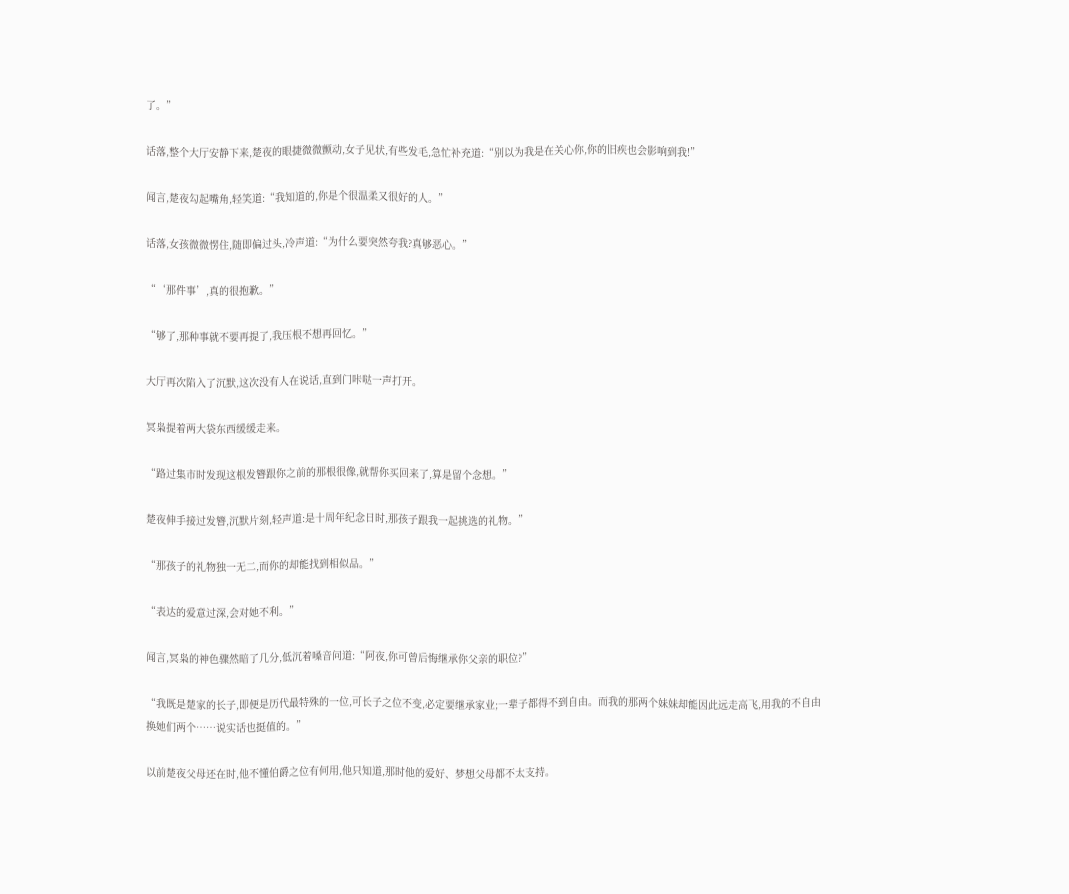了。”

话落,整个大厅安静下来,楚夜的眼捷微微颤动,女子见状,有些发毛,急忙补充道:“别以为我是在关心你,你的旧疾也会影响到我!”

闻言,楚夜勾起嘴角,轻笑道:“我知道的,你是个很温柔又很好的人。”

话落,女孩微微愣住,随即偏过头,冷声道:“为什么要突然夸我?真够恶心。”

“‘那件事’,真的很抱歉。”

“够了,那种事就不要再提了,我压根不想再回忆。”

大厅再次陷入了沉默,这次没有人在说话,直到门咔哒一声打开。

冥枭提着两大袋东西缓缓走来。

“路过集市时发现这根发簪跟你之前的那根很像,就帮你买回来了,算是留个念想。”

楚夜伸手接过发簪,沉默片刻,轻声道:是十周年纪念日时,那孩子跟我一起挑选的礼物。”

“那孩子的礼物独一无二,而你的却能找到相似品。”

“表达的爱意过深,会对她不利。”

闻言,冥枭的神色骤然暗了几分,低沉着嗓音问道:“阿夜,你可曾后悔继承你父亲的职位?”

“我既是楚家的长子,即便是历代最特殊的一位,可长子之位不变,必定要继承家业;一辈子都得不到自由。而我的那两个妹妹却能因此远走高飞,用我的不自由换她们两个……说实话也挺值的。”

以前楚夜父母还在时,他不懂伯爵之位有何用,他只知道,那时他的爱好、梦想父母都不太支持。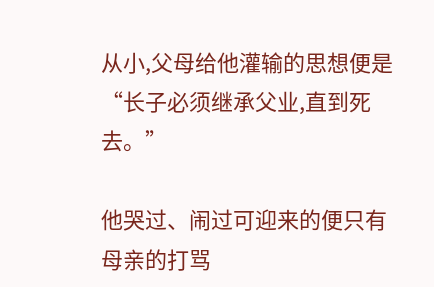从小,父母给他灌输的思想便是“长子必须继承父业,直到死去。”

他哭过、闹过可迎来的便只有母亲的打骂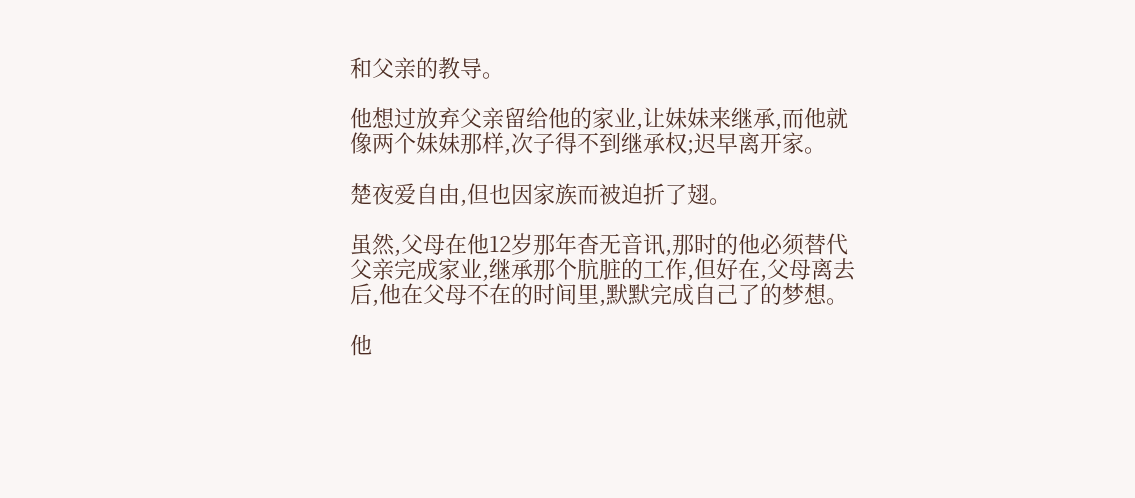和父亲的教导。

他想过放弃父亲留给他的家业,让妹妹来继承,而他就像两个妹妹那样,次子得不到继承权;迟早离开家。

楚夜爱自由,但也因家族而被迫折了翅。

虽然,父母在他12岁那年杳无音讯,那时的他必须替代父亲完成家业,继承那个肮脏的工作,但好在,父母离去后,他在父母不在的时间里,默默完成自己了的梦想。

他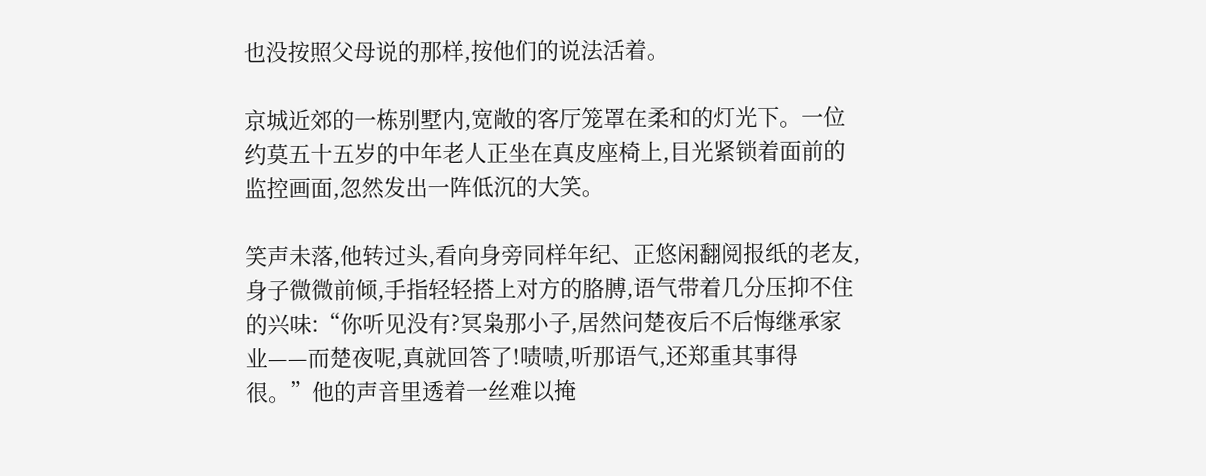也没按照父母说的那样,按他们的说法活着。

京城近郊的一栋别墅内,宽敞的客厅笼罩在柔和的灯光下。一位约莫五十五岁的中年老人正坐在真皮座椅上,目光紧锁着面前的监控画面,忽然发出一阵低沉的大笑。

笑声未落,他转过头,看向身旁同样年纪、正悠闲翻阅报纸的老友,身子微微前倾,手指轻轻搭上对方的胳膊,语气带着几分压抑不住的兴味:“你听见没有?冥枭那小子,居然问楚夜后不后悔继承家业——而楚夜呢,真就回答了!啧啧,听那语气,还郑重其事得很。”他的声音里透着一丝难以掩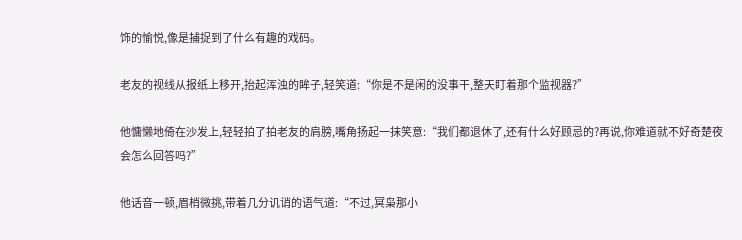饰的愉悦,像是捕捉到了什么有趣的戏码。

老友的视线从报纸上移开,抬起浑浊的眸子,轻笑道:“你是不是闲的没事干,整天盯着那个监视器?”

他慵懒地倚在沙发上,轻轻拍了拍老友的肩膀,嘴角扬起一抹笑意:“我们都退休了,还有什么好顾忌的?再说,你难道就不好奇楚夜会怎么回答吗?”

他话音一顿,眉梢微挑,带着几分讥诮的语气道:“不过,冥枭那小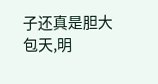子还真是胆大包天,明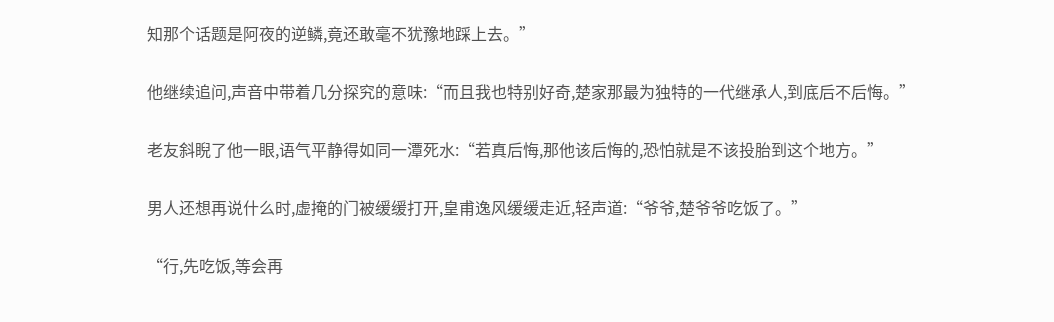知那个话题是阿夜的逆鳞,竟还敢毫不犹豫地踩上去。”

他继续追问,声音中带着几分探究的意味:“而且我也特别好奇,楚家那最为独特的一代继承人,到底后不后悔。”

老友斜睨了他一眼,语气平静得如同一潭死水:“若真后悔,那他该后悔的,恐怕就是不该投胎到这个地方。”

男人还想再说什么时,虚掩的门被缓缓打开,皇甫逸风缓缓走近,轻声道:“爷爷,楚爷爷吃饭了。”

“行,先吃饭,等会再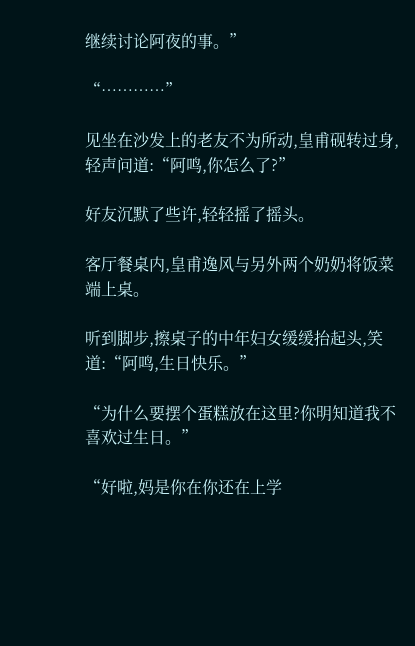继续讨论阿夜的事。”

“…………”

见坐在沙发上的老友不为所动,皇甫砚转过身,轻声问道:“阿鸣,你怎么了?”

好友沉默了些许,轻轻摇了摇头。

客厅餐桌内,皇甫逸风与另外两个奶奶将饭菜端上桌。

听到脚步,擦桌子的中年妇女缓缓抬起头,笑道:“阿鸣,生日快乐。”

“为什么要摆个蛋糕放在这里?你明知道我不喜欢过生日。”

“好啦,妈是你在你还在上学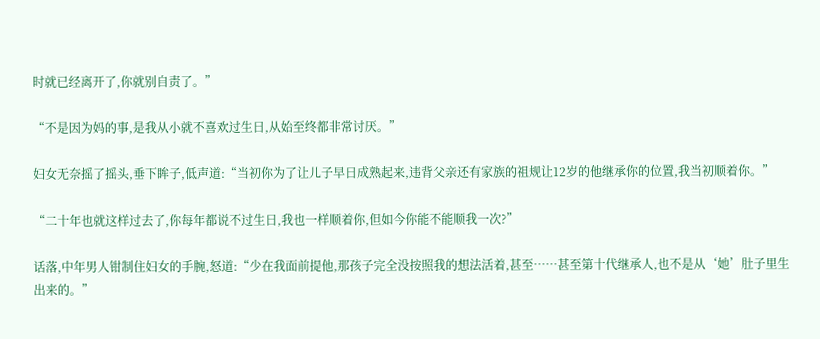时就已经离开了,你就别自责了。”

“不是因为妈的事,是我从小就不喜欢过生日,从始至终都非常讨厌。”

妇女无奈摇了摇头,垂下眸子,低声道:“当初你为了让儿子早日成熟起来,违背父亲还有家族的祖规让12岁的他继承你的位置,我当初顺着你。”

“二十年也就这样过去了,你每年都说不过生日,我也一样顺着你,但如今你能不能顺我一次?”

话落,中年男人钳制住妇女的手腕,怒道:“少在我面前提他,那孩子完全没按照我的想法活着,甚至……甚至第十代继承人,也不是从‘她’肚子里生出来的。”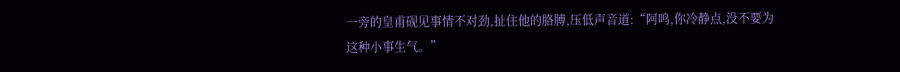一旁的皇甫砚见事情不对劲,扯住他的胳膊,压低声音道:“阿鸣,你冷静点,没不要为这种小事生气。”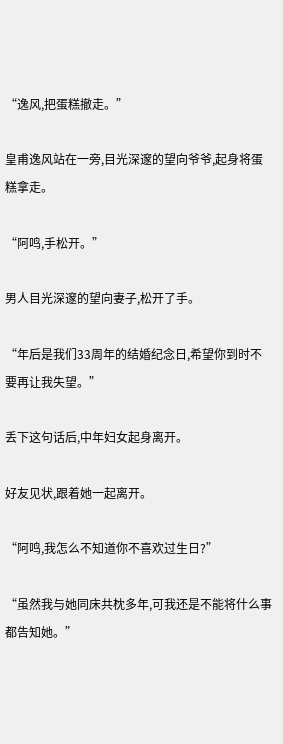“逸风,把蛋糕撤走。”

皇甫逸风站在一旁,目光深邃的望向爷爷,起身将蛋糕拿走。

“阿鸣,手松开。”

男人目光深邃的望向妻子,松开了手。

“年后是我们33周年的结婚纪念日,希望你到时不要再让我失望。”

丢下这句话后,中年妇女起身离开。

好友见状,跟着她一起离开。

“阿鸣,我怎么不知道你不喜欢过生日?”

“虽然我与她同床共枕多年,可我还是不能将什么事都告知她。”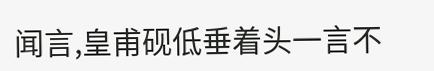闻言,皇甫砚低垂着头一言不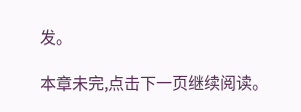发。

本章未完,点击下一页继续阅读。